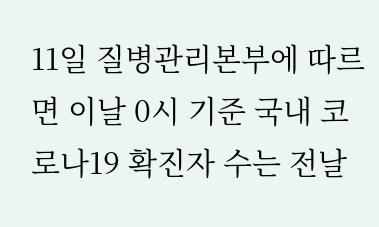11일 질병관리본부에 따르면 이날 0시 기준 국내 코로나19 확진자 수는 전날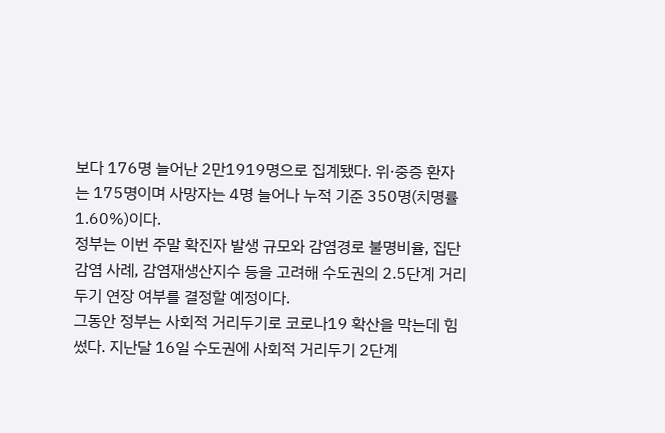보다 176명 늘어난 2만1919명으로 집계됐다. 위·중증 환자는 175명이며 사망자는 4명 늘어나 누적 기준 350명(치명률 1.60%)이다.
정부는 이번 주말 확진자 발생 규모와 감염경로 불명비율, 집단감염 사례, 감염재생산지수 등을 고려해 수도권의 2.5단계 거리두기 연장 여부를 결정할 예정이다.
그동안 정부는 사회적 거리두기로 코로나19 확산을 막는데 힘썼다. 지난달 16일 수도권에 사회적 거리두기 2단계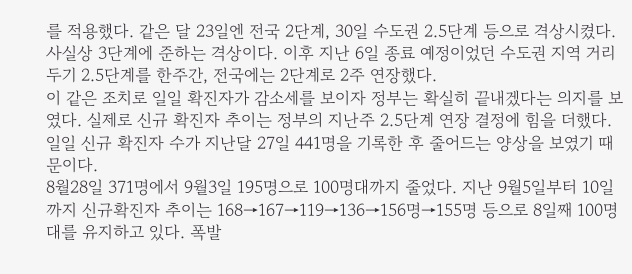를 적용했다. 같은 달 23일엔 전국 2단계, 30일 수도권 2.5단계 등으로 격상시켰다. 사실상 3단계에 준하는 격상이다. 이후 지난 6일 종료 예정이었던 수도권 지역 거리두기 2.5단계를 한주간, 전국에는 2단계로 2주 연장했다.
이 같은 조치로 일일 확진자가 감소세를 보이자 정부는 확실히 끝내겠다는 의지를 보였다. 실제로 신규 확진자 추이는 정부의 지난주 2.5단계 연장 결정에 힘을 더했다. 일일 신규 확진자 수가 지난달 27일 441명을 기록한 후 줄어드는 양상을 보였기 때문이다.
8월28일 371명에서 9월3일 195명으로 100명대까지 줄었다. 지난 9월5일부터 10일까지 신규확진자 추이는 168→167→119→136→156명→155명 등으로 8일째 100명대를 유지하고 있다. 폭발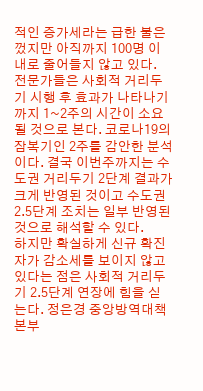적인 증가세라는 급한 불은 껐지만 아직까지 100명 이내로 줄어들지 않고 있다.
전문가들은 사회적 거리두기 시행 후 효과가 나타나기까지 1~2주의 시간이 소요될 것으로 본다. 코로나19의 잠복기인 2주를 감안한 분석이다. 결국 이번주까지는 수도권 거리두기 2단계 결과가 크게 반영된 것이고 수도권 2.5단계 조치는 일부 반영된 것으로 해석할 수 있다.
하지만 확실하게 신규 확진자가 감소세를 보이지 않고 있다는 점은 사회적 거리두기 2.5단계 연장에 힘을 싣는다. 정은경 중앙방역대책본부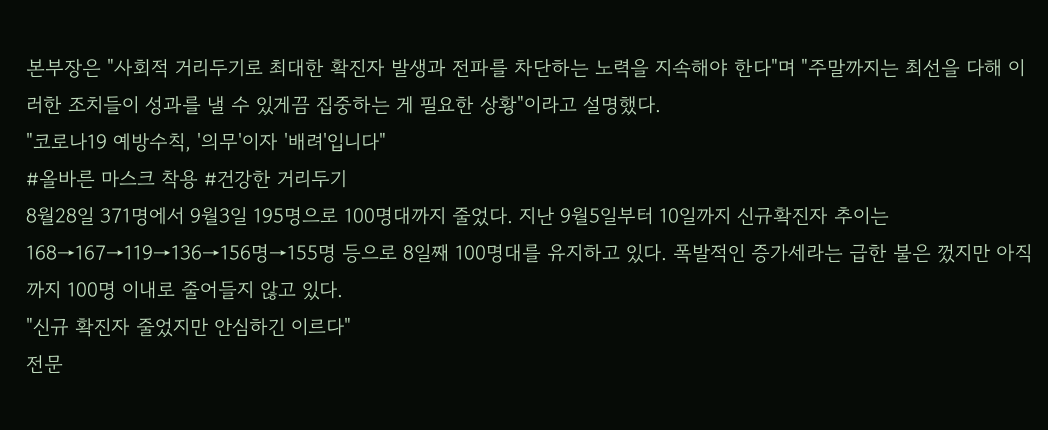본부장은 "사회적 거리두기로 최대한 확진자 발생과 전파를 차단하는 노력을 지속해야 한다"며 "주말까지는 최선을 다해 이러한 조치들이 성과를 낼 수 있게끔 집중하는 게 필요한 상황"이라고 설명했다.
"코로나19 예방수칙, '의무'이자 '배려'입니다"
#올바른 마스크 착용 #건강한 거리두기
8월28일 371명에서 9월3일 195명으로 100명대까지 줄었다. 지난 9월5일부터 10일까지 신규확진자 추이는 168→167→119→136→156명→155명 등으로 8일째 100명대를 유지하고 있다. 폭발적인 증가세라는 급한 불은 껐지만 아직까지 100명 이내로 줄어들지 않고 있다.
"신규 확진자 줄었지만 안심하긴 이르다"
전문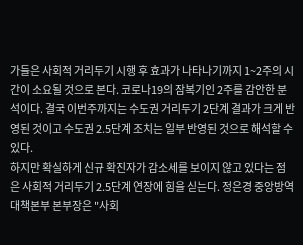가들은 사회적 거리두기 시행 후 효과가 나타나기까지 1~2주의 시간이 소요될 것으로 본다. 코로나19의 잠복기인 2주를 감안한 분석이다. 결국 이번주까지는 수도권 거리두기 2단계 결과가 크게 반영된 것이고 수도권 2.5단계 조치는 일부 반영된 것으로 해석할 수 있다.
하지만 확실하게 신규 확진자가 감소세를 보이지 않고 있다는 점은 사회적 거리두기 2.5단계 연장에 힘을 싣는다. 정은경 중앙방역대책본부 본부장은 "사회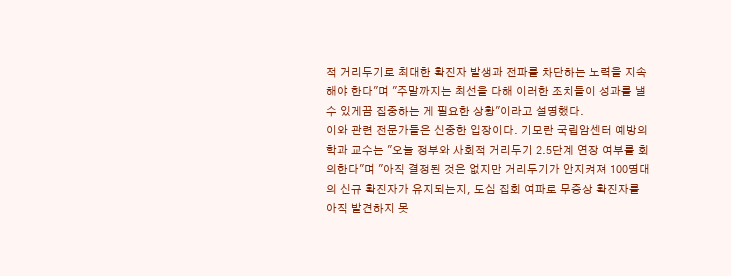적 거리두기로 최대한 확진자 발생과 전파를 차단하는 노력을 지속해야 한다"며 "주말까지는 최선을 다해 이러한 조치들이 성과를 낼 수 있게끔 집중하는 게 필요한 상황"이라고 설명했다.
이와 관련 전문가들은 신중한 입장이다. 기모란 국립암센터 예방의학과 교수는 "오늘 정부와 사회적 거리두기 2.5단계 연장 여부를 회의한다"며 "아직 결정된 것은 없지만 거리두기가 안지켜져 100명대의 신규 확진자가 유지되는지, 도심 집회 여파로 무증상 확진자를 아직 발견하지 못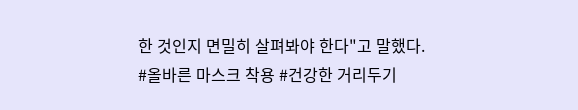한 것인지 면밀히 살펴봐야 한다"고 말했다.
#올바른 마스크 착용 #건강한 거리두기